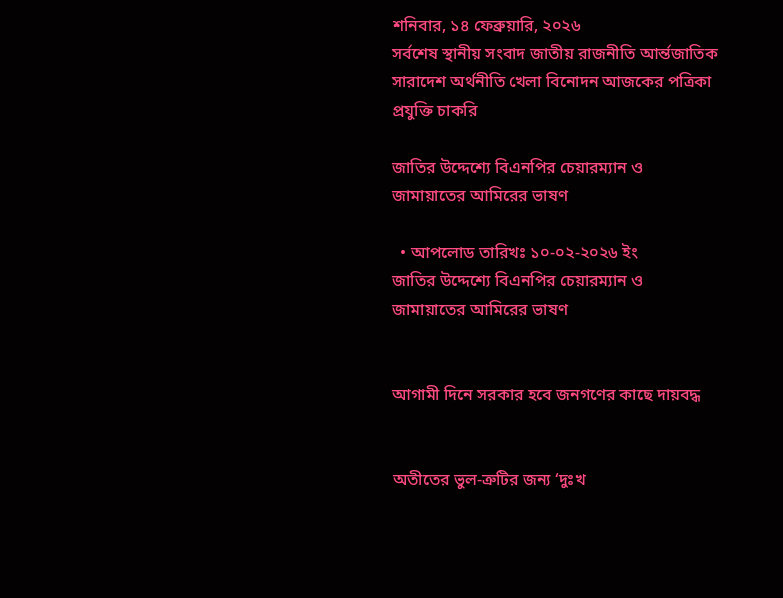শনিবার, ১৪ ফেব্রুয়ারি, ২০২৬
সর্বশেষ স্থানীয় সংবাদ জাতীয় রাজনীতি আর্ন্তজাতিক সারাদেশ অর্থনীতি খেলা বিনোদন আজকের পত্রিকা প্রযুক্তি চাকরি

জাতির উদ্দেশ্যে বিএনপির চেয়ারম্যান ও জামায়াতের আমিরের ভাষণ

  • আপলোড তারিখঃ ১০-০২-২০২৬ ইং
জাতির উদ্দেশ্যে বিএনপির চেয়ারম্যান ও জামায়াতের আমিরের ভাষণ


আগামী দিনে সরকার হবে জনগণের কাছে দায়বদ্ধ


অতীতের ভুল-ত্রুটির জন্য ‘দুঃখ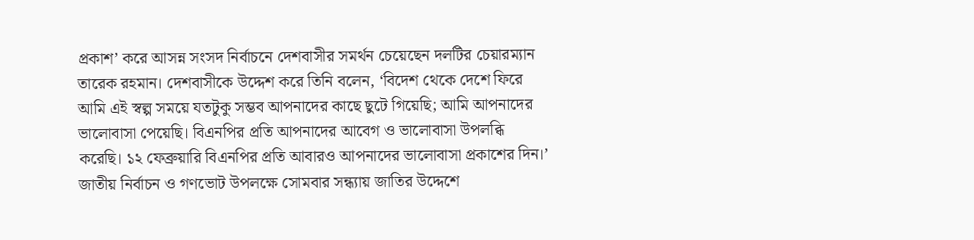প্রকাশ’ করে আসন্ন সংসদ নির্বাচনে দেশবাসীর সমর্থন চেয়েছেন দলটির চেয়ারম্যান তারেক রহমান। দেশবাসীকে উদ্দেশ করে তিনি বলেন, ‘বিদেশ থেকে দেশে ফিরে আমি এই স্বল্প সময়ে যতটুকু সম্ভব আপনাদের কাছে ছুটে গিয়েছি; আমি আপনাদের ভালোবাসা পেয়েছি। বিএনপির প্রতি আপনাদের আবেগ ও ভালোবাসা উপলব্ধি করেছি। ১২ ফেব্রুয়ারি বিএনপির প্রতি আবারও আপনাদের ভালোবাসা প্রকাশের দিন।’ জাতীয় নির্বাচন ও গণভোট উপলক্ষে সোমবার সন্ধ্যায় জাতির উদ্দেশে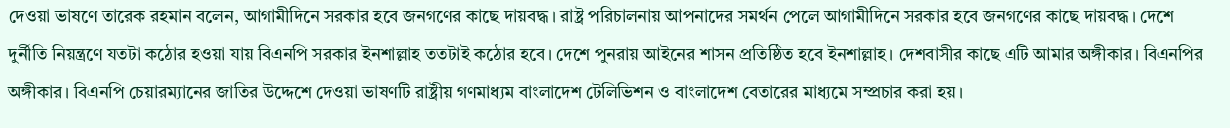দেওয়া ভাষণে তারেক রহমান বলেন, আগামীদিনে সরকার হবে জনগণের কাছে দায়বদ্ধ। রাষ্ট্র পরিচালনায় আপনাদের সমর্থন পেলে আগামীদিনে সরকার হবে জনগণের কাছে দায়বদ্ধ। দেশে দুর্নীতি নিয়ন্ত্রণে যতটা কঠোর হওয়া যায় বিএনপি সরকার ইনশাল্লাহ ততটাই কঠোর হবে। দেশে পুনরায় আইনের শাসন প্রতিষ্ঠিত হবে ইনশাল্লাহ। দেশবাসীর কাছে এটি আমার অঙ্গীকার। বিএনপির অঙ্গীকার। বিএনপি চেয়ারম্যানের জাতির উদ্দেশে দেওয়া ভাষণটি রাষ্ট্রীয় গণমাধ্যম বাংলাদেশ টেলিভিশন ও বাংলাদেশ বেতারের মাধ্যমে সম্প্রচার করা হয়।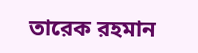তারেক রহমান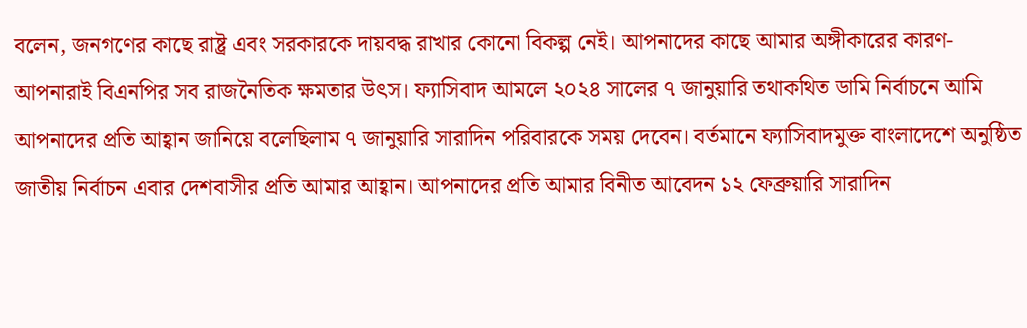বলেন, জনগণের কাছে রাষ্ট্র এবং সরকারকে দায়বদ্ধ রাখার কোনো বিকল্প নেই। আপনাদের কাছে আমার অঙ্গীকারের কারণ- আপনারাই বিএনপির সব রাজনৈতিক ক্ষমতার উৎস। ফ্যাসিবাদ আমলে ২০২৪ সালের ৭ জানুয়ারি তথাকথিত ডামি নির্বাচনে আমি আপনাদের প্রতি আহ্বান জানিয়ে বলেছিলাম ৭ জানুয়ারি সারাদিন পরিবারকে সময় দেবেন। বর্তমানে ফ্যাসিবাদমুক্ত বাংলাদেশে অনুষ্ঠিত জাতীয় নির্বাচন এবার দেশবাসীর প্রতি আমার আহ্বান। আপনাদের প্রতি আমার বিনীত আবেদন ১২ ফেব্রুয়ারি সারাদিন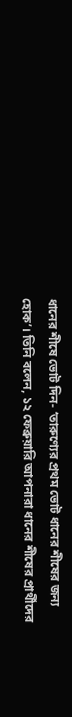ধানের শীষে ভোট দিন- ‘তারুণ্যের প্রথম ভোট ধানের শীষের জন্য হোক’। তিনি বলেন, ১২ ফেব্রুয়ারি আপনারা ধানের শীষের প্রার্থীদের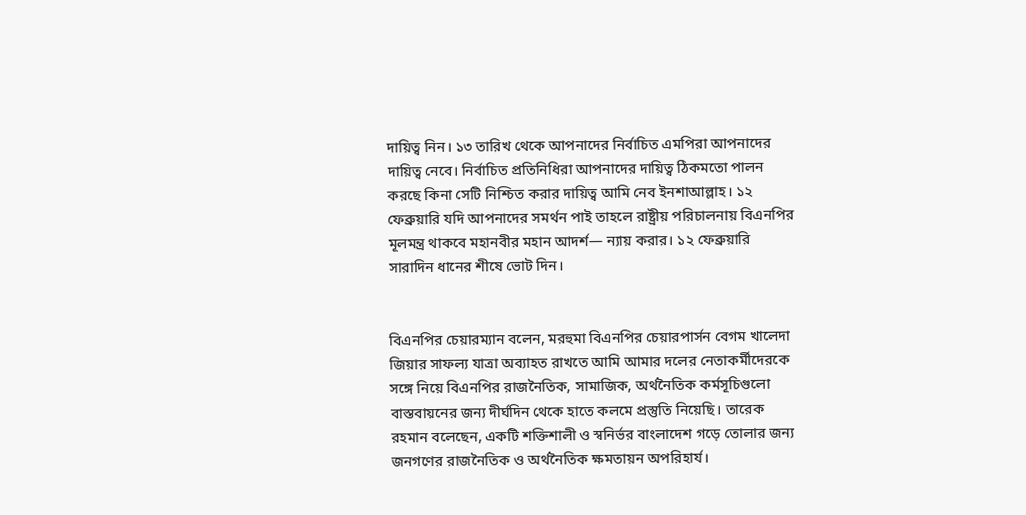দায়িত্ব নিন। ১৩ তারিখ থেকে আপনাদের নির্বাচিত এমপিরা আপনাদের দায়িত্ব নেবে। নির্বাচিত প্রতিনিধিরা আপনাদের দায়িত্ব ঠিকমতো পালন করছে কিনা সেটি নিশ্চিত করার দায়িত্ব আমি নেব ইনশাআল্লাহ। ১২ ফেব্রুয়ারি যদি আপনাদের সমর্থন পাই তাহলে রাষ্ট্রীয় পরিচালনায় বিএনপির মূলমন্ত্র থাকবে মহানবীর মহান আদর্শ— ন্যায় করার। ১২ ফেব্রুয়ারি সারাদিন ধানের শীষে ভোট দিন।


বিএনপির চেয়ারম্যান বলেন, মরহুমা বিএনপির চেয়ারপার্সন বেগম খালেদা জিয়ার সাফল্য যাত্রা অব্যাহত রাখতে আমি আমার দলের নেতাকর্মীদেরকে সঙ্গে নিয়ে বিএনপির রাজনৈতিক, সামাজিক, অর্থনৈতিক কর্মসূচিগুলো বাস্তবায়নের জন্য দীর্ঘদিন থেকে হাতে কলমে প্রস্তুতি নিয়েছি। তারেক রহমান বলেছেন, একটি শক্তিশালী ও স্বনির্ভর বাংলাদেশ গড়ে তোলার জন্য জনগণের রাজনৈতিক ও অর্থনৈতিক ক্ষমতায়ন অপরিহার্য।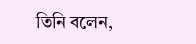তিনি বলেন,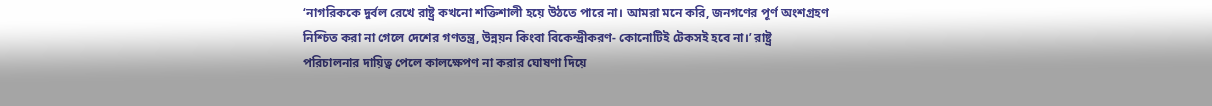‘নাগরিককে দুর্বল রেখে রাষ্ট্র কখনো শক্তিশালী হয়ে উঠতে পারে না। আমরা মনে করি, জনগণের পূর্ণ অংশগ্রহণ নিশ্চিত করা না গেলে দেশের গণতন্ত্র, উন্নয়ন কিংবা বিকেন্দ্রীকরণ- কোনোটিই টেকসই হবে না।’ রাষ্ট্র পরিচালনার দায়িত্ব পেলে কালক্ষেপণ না করার ঘোষণা দিয়ে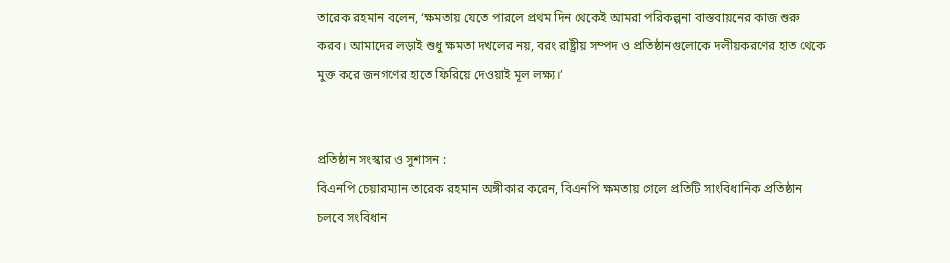তারেক রহমান বলেন, ‘ক্ষমতায় যেতে পারলে প্রথম দিন থেকেই আমরা পরিকল্পনা বাস্তবায়নের কাজ শুরু করব। আমাদের লড়াই শুধু ক্ষমতা দখলের নয়, বরং রাষ্ট্রীয় সম্পদ ও প্রতিষ্ঠানগুলোকে দলীয়করণের হাত থেকে মুক্ত করে জনগণের হাতে ফিরিয়ে দেওয়াই মূল লক্ষ্য।’


প্রতিষ্ঠান সংস্কার ও সুশাসন :
বিএনপি চেয়ারম্যান তারেক রহমান অঙ্গীকার করেন, বিএনপি ক্ষমতায় গেলে প্রতিটি সাংবিধানিক প্রতিষ্ঠান চলবে সংবিধান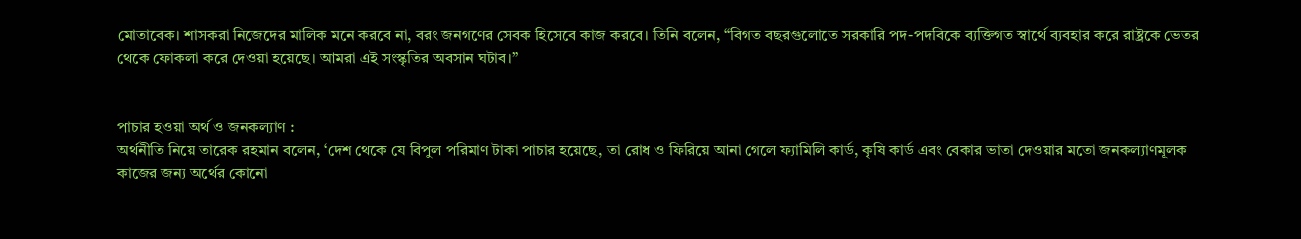মোতাবেক। শাসকরা নিজেদের মালিক মনে করবে না, বরং জনগণের সেবক হিসেবে কাজ করবে। তিনি বলেন, “বিগত বছরগুলোতে সরকারি পদ-পদবিকে ব্যক্তিগত স্বার্থে ব্যবহার করে রাষ্ট্রকে ভেতর থেকে ফোকলা করে দেওয়া হয়েছে। আমরা এই সংস্কৃতির অবসান ঘটাব।”


পাচার হওয়া অর্থ ও জনকল্যাণ :
অর্থনীতি নিয়ে তারেক রহমান বলেন, ‘দেশ থেকে যে বিপুল পরিমাণ টাকা পাচার হয়েছে, তা রোধ ও ফিরিয়ে আনা গেলে ফ্যামিলি কার্ড, কৃষি কার্ড এবং বেকার ভাতা দেওয়ার মতো জনকল্যাণমূলক কাজের জন্য অর্থের কোনো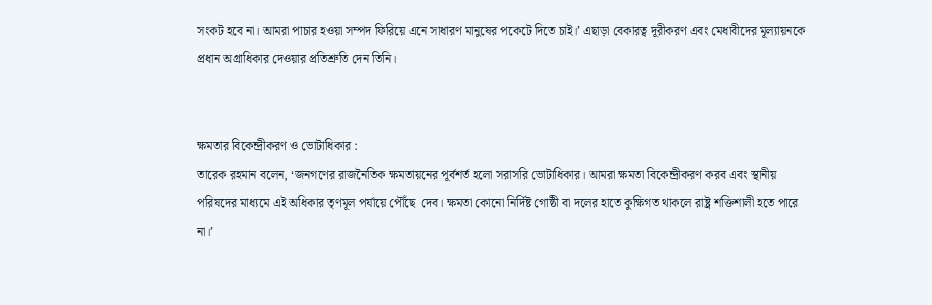সংকট হবে না। আমরা পাচার হওয়া সম্পদ ফিরিয়ে এনে সাধারণ মানুষের পকেটে দিতে চাই।’ এছাড়া বেকারত্ব দূরীকরণ এবং মেধাবীদের মূল্যায়নকে প্রধান অগ্রাধিকার দেওয়ার প্রতিশ্রুতি দেন তিনি।


ক্ষমতার বিকেন্দ্রীকরণ ও ভোটাধিকার :
তারেক রহমান বলেন, ‘জনগণের রাজনৈতিক ক্ষমতায়নের পূর্বশর্ত হলো সরাসরি ভোটাধিকার। আমরা ক্ষমতা বিকেন্দ্রীকরণ করব এবং স্থানীয় পরিষদের মাধ্যমে এই অধিকার তৃণমূল পর্যায়ে পৌঁছে  দেব। ক্ষমতা কোনো নির্দিষ্ট গোষ্ঠী বা দলের হাতে কুক্ষিগত থাকলে রাষ্ট্র শক্তিশালী হতে পারে না।’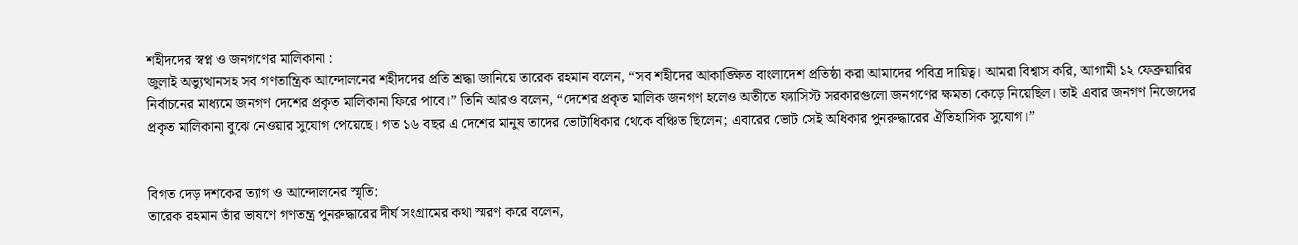শহীদদের স্বপ্ন ও জনগণের মালিকানা :
জুলাই অভ্যুত্থানসহ সব গণতান্ত্রিক আন্দোলনের শহীদদের প্রতি শ্রদ্ধা জানিয়ে তারেক রহমান বলেন, “সব শহীদের আকাঙ্ক্ষিত বাংলাদেশ প্রতিষ্ঠা করা আমাদের পবিত্র দায়িত্ব। আমরা বিশ্বাস করি, আগামী ১২ ফেব্রুয়ারির নির্বাচনের মাধ্যমে জনগণ দেশের প্রকৃত মালিকানা ফিরে পাবে।” তিনি আরও বলেন, “দেশের প্রকৃত মালিক জনগণ হলেও অতীতে ফ্যাসিস্ট সরকারগুলো জনগণের ক্ষমতা কেড়ে নিয়েছিল। তাই এবার জনগণ নিজেদের প্রকৃত মালিকানা বুঝে নেওয়ার সুযোগ পেয়েছে। গত ১৬ বছর এ দেশের মানুষ তাদের ভোটাধিকার থেকে বঞ্চিত ছিলেন; এবারের ভোট সেই অধিকার পুনরুদ্ধারের ঐতিহাসিক সুযোগ।”


বিগত দেড় দশকের ত্যাগ ও আন্দোলনের স্মৃতি:
তারেক রহমান তাঁর ভাষণে গণতন্ত্র পুনরুদ্ধারের দীর্ঘ সংগ্রামের কথা স্মরণ করে বলেন,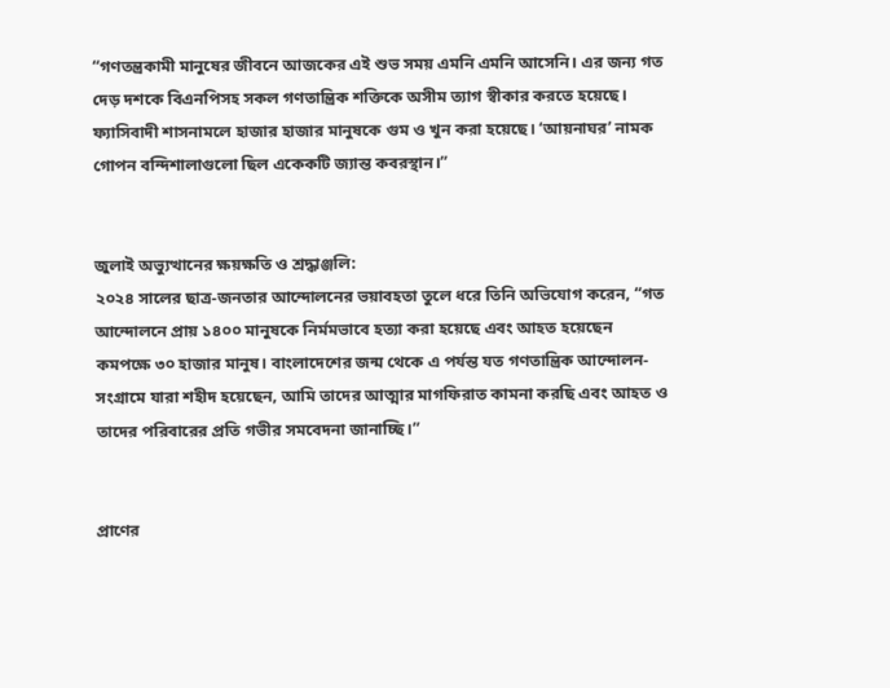“গণতন্ত্রকামী মানুষের জীবনে আজকের এই শুভ সময় এমনি এমনি আসেনি। এর জন্য গত দেড় দশকে বিএনপিসহ সকল গণতান্ত্রিক শক্তিকে অসীম ত্যাগ স্বীকার করতে হয়েছে। ফ্যাসিবাদী শাসনামলে হাজার হাজার মানুষকে গুম ও খুন করা হয়েছে। ‘আয়নাঘর’ নামক গোপন বন্দিশালাগুলো ছিল একেকটি জ্যান্ত কবরস্থান।”


জুলাই অভ্যুত্থানের ক্ষয়ক্ষতি ও শ্রদ্ধাঞ্জলি:
২০২৪ সালের ছাত্র-জনতার আন্দোলনের ভয়াবহতা তুলে ধরে তিনি অভিযোগ করেন, “গত আন্দোলনে প্রায় ১৪০০ মানুষকে নির্মমভাবে হত্যা করা হয়েছে এবং আহত হয়েছেন কমপক্ষে ৩০ হাজার মানুষ। বাংলাদেশের জন্ম থেকে এ পর্যন্ত যত গণতান্ত্রিক আন্দোলন-সংগ্রামে যারা শহীদ হয়েছেন, আমি তাদের আত্মার মাগফিরাত কামনা করছি এবং আহত ও তাদের পরিবারের প্রতি গভীর সমবেদনা জানাচ্ছি।”


প্রাণের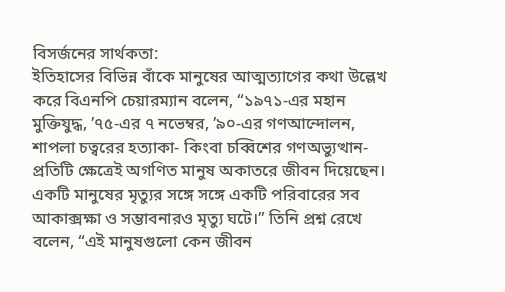বিসর্জনের সার্থকতা:
ইতিহাসের বিভিন্ন বাঁকে মানুষের আত্মত্যাগের কথা উল্লেখ করে বিএনপি চেয়ারম্যান বলেন, “১৯৭১-এর মহান মুক্তিযুদ্ধ, ’৭৫-এর ৭ নভেম্বর, ’৯০-এর গণআন্দোলন, শাপলা চত্বরের হত্যাকা- কিংবা চব্বিশের গণঅভ্যুত্থান- প্রতিটি ক্ষেত্রেই অগণিত মানুষ অকাতরে জীবন দিয়েছেন। একটি মানুষের মৃত্যুর সঙ্গে সঙ্গে একটি পরিবারের সব আকাক্সক্ষা ও সম্ভাবনারও মৃত্যু ঘটে।” তিনি প্রশ্ন রেখে বলেন, “এই মানুষগুলো কেন জীবন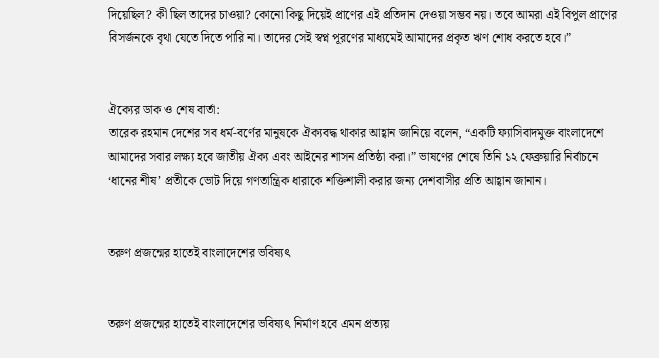দিয়েছিল? কী ছিল তাদের চাওয়া? কোনো কিছু দিয়েই প্রাণের এই প্রতিদান দেওয়া সম্ভব নয়। তবে আমরা এই বিপুল প্রাণের বিসর্জনকে বৃথা যেতে দিতে পারি না। তাদের সেই স্বপ্ন পূরণের মাধ্যমেই আমাদের প্রকৃত ঋণ শোধ করতে হবে।”


ঐক্যের ডাক ও শেষ বার্তা:
তারেক রহমান দেশের সব ধর্ম-বর্ণের মানুষকে ঐক্যবদ্ধ থাকার আহ্বান জানিয়ে বলেন, “একটি ফ্যাসিবাদমুক্ত বাংলাদেশে আমাদের সবার লক্ষ্য হবে জাতীয় ঐক্য এবং আইনের শাসন প্রতিষ্ঠা করা।” ভাষণের শেষে তিনি ১২ ফেব্রুয়ারি নির্বাচনে ‘ধানের শীষ’ প্রতীকে ভোট দিয়ে গণতান্ত্রিক ধারাকে শক্তিশালী করার জন্য দেশবাসীর প্রতি আহ্বান জানান।


তরুণ প্রজন্মের হাতেই বাংলাদেশের ভবিষ্যৎ


তরুণ প্রজন্মের হাতেই বাংলাদেশের ভবিষ্যৎ নির্মাণ হবে এমন প্রত্যয়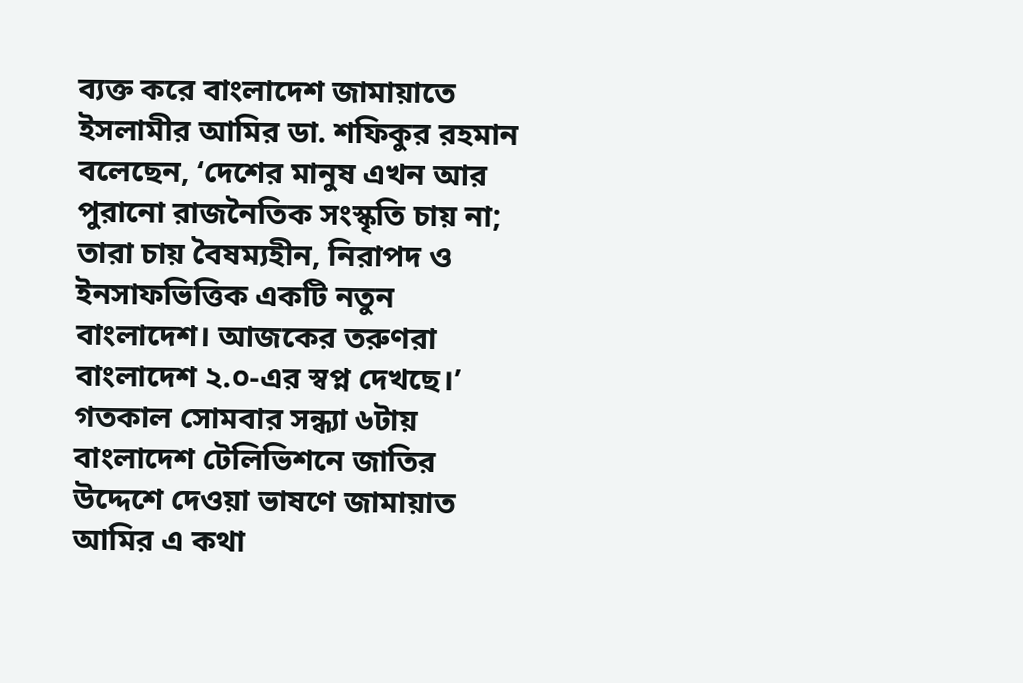ব্যক্ত করে বাংলাদেশ জামায়াতে ইসলামীর আমির ডা. শফিকুর রহমান বলেছেন, ‘দেশের মানুষ এখন আর পুরানো রাজনৈতিক সংস্কৃতি চায় না; তারা চায় বৈষম্যহীন, নিরাপদ ও ইনসাফভিত্তিক একটি নতুন বাংলাদেশ। আজকের তরুণরা বাংলাদেশ ২.০-এর স্বপ্ন দেখছে।’ গতকাল সোমবার সন্ধ্যা ৬টায় বাংলাদেশ টেলিভিশনে জাতির উদ্দেশে দেওয়া ভাষণে জামায়াত আমির এ কথা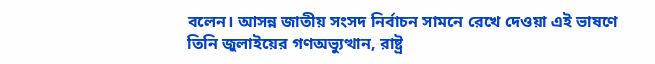বলেন। আসন্ন জাতীয় সংসদ নির্বাচন সামনে রেখে দেওয়া এই ভাষণে তিনি জুলাইয়ের গণঅভ্যুত্থান, রাষ্ট্র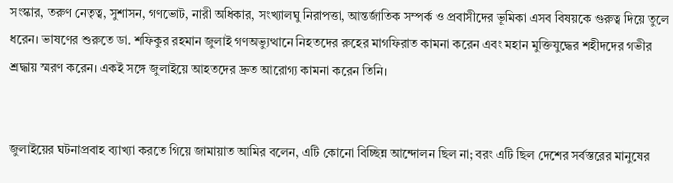সংস্কার, তরুণ নেতৃত্ব, সুশাসন, গণভোট, নারী অধিকার, সংখ্যালঘু নিরাপত্তা, আন্তর্জাতিক সম্পর্ক ও প্রবাসীদের ভূমিকা এসব বিষয়কে গুরুত্ব দিয়ে তুলে ধরেন। ভাষণের শুরুতে ডা. শফিকুর রহমান জুলাই গণঅভ্যুত্থানে নিহতদের রুহের মাগফিরাত কামনা করেন এবং মহান মুক্তিযুদ্ধের শহীদদের গভীর শ্রদ্ধায় স্মরণ করেন। একই সঙ্গে জুলাইয়ে আহতদের দ্রুত আরোগ্য কামনা করেন তিনি।


জুলাইয়ের ঘটনাপ্রবাহ ব্যাখ্যা করতে গিয়ে জামায়াত আমির বলেন, এটি কোনো বিচ্ছিন্ন আন্দোলন ছিল না; বরং এটি ছিল দেশের সর্বস্তরের মানুষের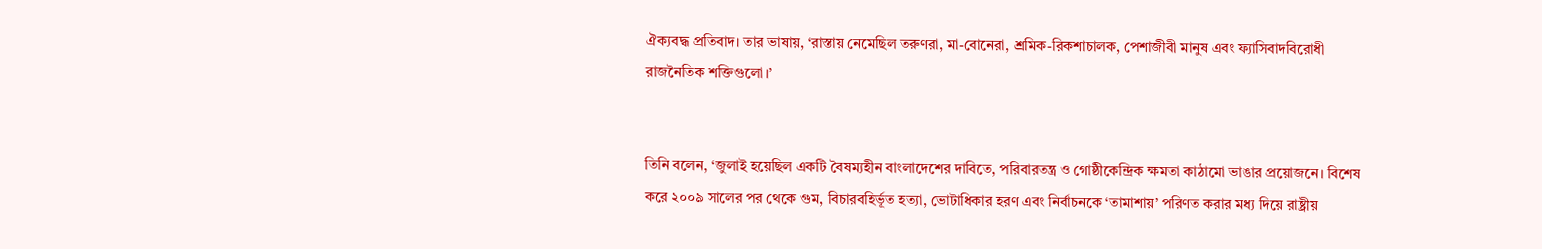ঐক্যবদ্ধ প্রতিবাদ। তার ভাষায়, ‘রাস্তায় নেমেছিল তরুণরা, মা-বোনেরা, শ্রমিক-রিকশাচালক, পেশাজীবী মানুষ এবং ফ্যাসিবাদবিরোধী রাজনৈতিক শক্তিগুলো।’


তিনি বলেন, ‘জুলাই হয়েছিল একটি বৈষম্যহীন বাংলাদেশের দাবিতে, পরিবারতন্ত্র ও গোষ্ঠীকেন্দ্রিক ক্ষমতা কাঠামো ভাঙার প্রয়োজনে। বিশেষ করে ২০০৯ সালের পর থেকে গুম, বিচারবহির্ভূত হত্যা, ভোটাধিকার হরণ এবং নির্বাচনকে ‘তামাশায়’ পরিণত করার মধ্য দিয়ে রাষ্ট্রীয়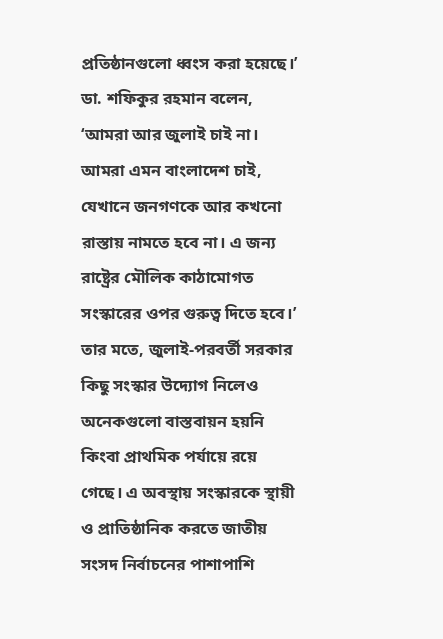প্রতিষ্ঠানগুলো ধ্বংস করা হয়েছে।’ ডা. শফিকুর রহমান বলেন, ‘আমরা আর জুলাই চাই না। আমরা এমন বাংলাদেশ চাই, যেখানে জনগণকে আর কখনো রাস্তায় নামতে হবে না। এ জন্য রাষ্ট্রের মৌলিক কাঠামোগত সংস্কারের ওপর গুরুত্ব দিতে হবে।’ তার মতে, জুলাই-পরবর্তী সরকার কিছু সংস্কার উদ্যোগ নিলেও অনেকগুলো বাস্তবায়ন হয়নি কিংবা প্রাথমিক পর্যায়ে রয়ে গেছে। এ অবস্থায় সংস্কারকে স্থায়ী ও প্রাতিষ্ঠানিক করতে জাতীয় সংসদ নির্বাচনের পাশাপাশি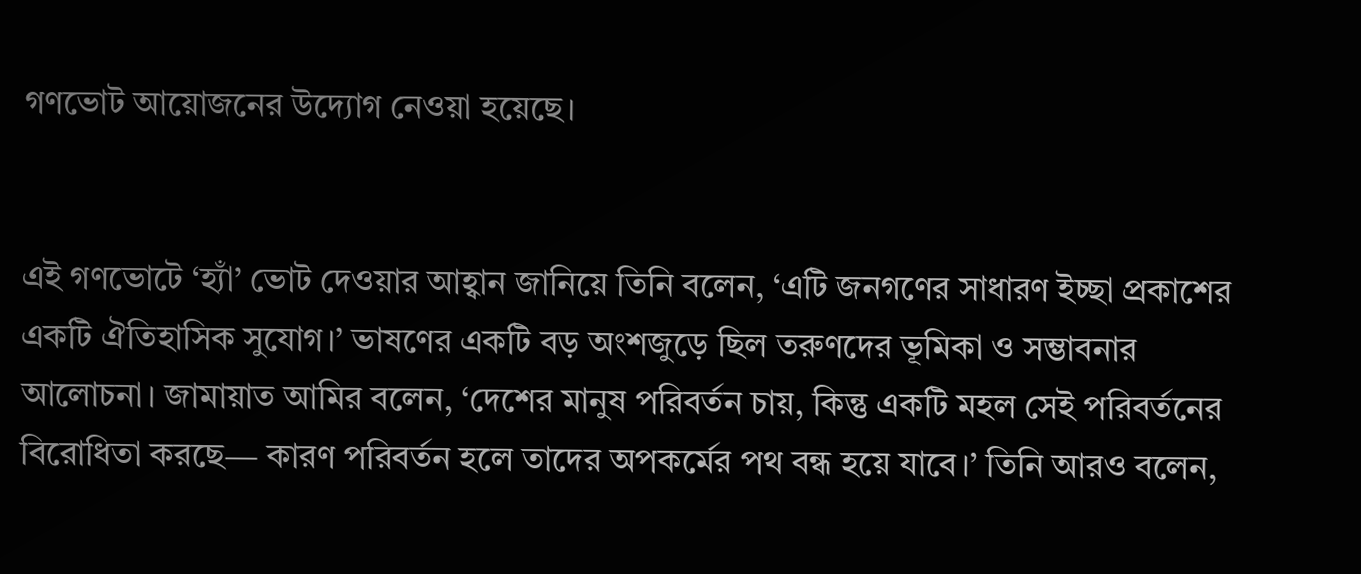গণভোট আয়োজনের উদ্যোগ নেওয়া হয়েছে।


এই গণভোটে ‘হ্যাঁ’ ভোট দেওয়ার আহ্বান জানিয়ে তিনি বলেন, ‘এটি জনগণের সাধারণ ইচ্ছা প্রকাশের একটি ঐতিহাসিক সুযোগ।’ ভাষণের একটি বড় অংশজুড়ে ছিল তরুণদের ভূমিকা ও সম্ভাবনার আলোচনা। জামায়াত আমির বলেন, ‘দেশের মানুষ পরিবর্তন চায়, কিন্তু একটি মহল সেই পরিবর্তনের বিরোধিতা করছে— কারণ পরিবর্তন হলে তাদের অপকর্মের পথ বন্ধ হয়ে যাবে।’ তিনি আরও বলেন,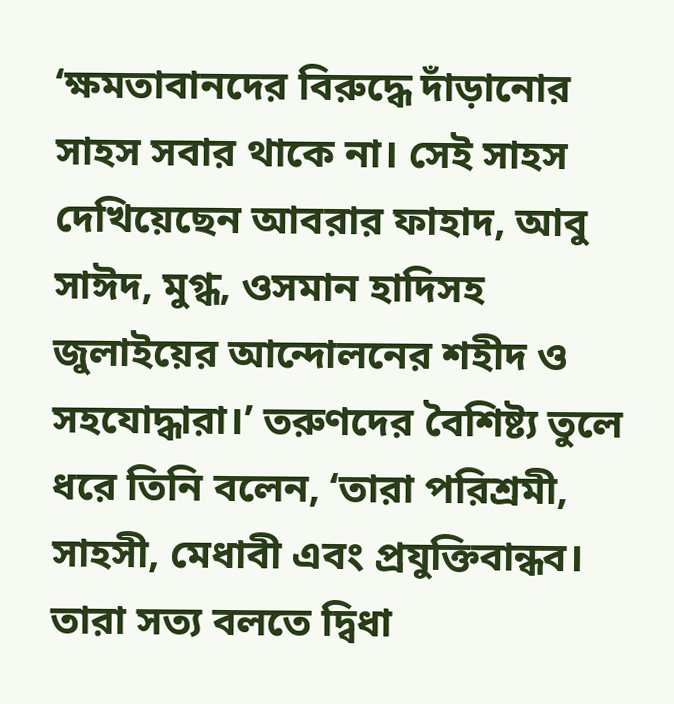‘ক্ষমতাবানদের বিরুদ্ধে দাঁড়ানোর সাহস সবার থাকে না। সেই সাহস দেখিয়েছেন আবরার ফাহাদ, আবু সাঈদ, মুগ্ধ, ওসমান হাদিসহ জুলাইয়ের আন্দোলনের শহীদ ও সহযোদ্ধারা।’ তরুণদের বৈশিষ্ট্য তুলে ধরে তিনি বলেন, ‘তারা পরিশ্রমী, সাহসী, মেধাবী এবং প্রযুক্তিবান্ধব। তারা সত্য বলতে দ্বিধা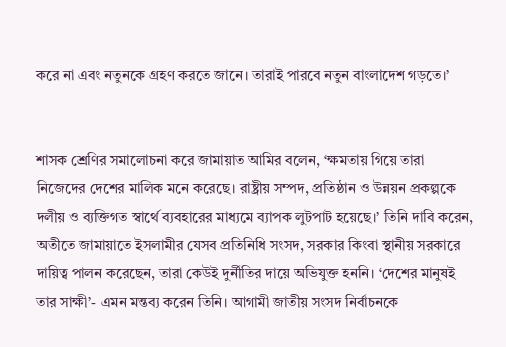করে না এবং নতুনকে গ্রহণ করতে জানে। তারাই পারবে নতুন বাংলাদেশ গড়তে।’


শাসক শ্রেণির সমালোচনা করে জামায়াত আমির বলেন, ‘ক্ষমতায় গিয়ে তারা নিজেদের দেশের মালিক মনে করেছে। রাষ্ট্রীয় সম্পদ, প্রতিষ্ঠান ও উন্নয়ন প্রকল্পকে দলীয় ও ব্যক্তিগত স্বার্থে ব্যবহারের মাধ্যমে ব্যাপক লুটপাট হয়েছে।’ তিনি দাবি করেন, অতীতে জামায়াতে ইসলামীর যেসব প্রতিনিধি সংসদ, সরকার কিংবা স্থানীয় সরকারে দায়িত্ব পালন করেছেন, তারা কেউই দুর্নীতির দায়ে অভিযুক্ত হননি। ‘দেশের মানুষই তার সাক্ষী’- এমন মন্তব্য করেন তিনি। আগামী জাতীয় সংসদ নির্বাচনকে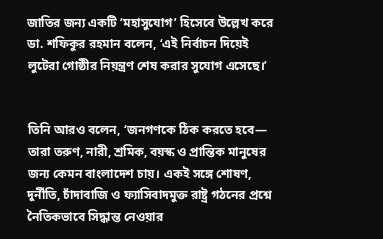জাতির জন্য একটি ‘মহাসুযোগ’ হিসেবে উল্লেখ করে ডা. শফিকুর রহমান বলেন, ‘এই নির্বাচন দিয়েই লুটেরা গোষ্ঠীর নিয়ন্ত্রণ শেষ করার সুযোগ এসেছে।’


তিনি আরও বলেন, ‘জনগণকে ঠিক করতে হবে— তারা তরুণ, নারী, শ্রমিক, বয়স্ক ও প্রান্তিক মানুষের জন্য কেমন বাংলাদেশ চায়। একই সঙ্গে শোষণ, দুর্নীতি, চাঁদাবাজি ও ফ্যাসিবাদমুক্ত রাষ্ট্র গঠনের প্রশ্নে নৈতিকভাবে সিদ্ধান্ত নেওয়ার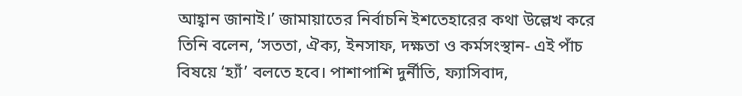আহ্বান জানাই।’ জামায়াতের নির্বাচনি ইশতেহারের কথা উল্লেখ করে তিনি বলেন, ‘সততা, ঐক্য, ইনসাফ, দক্ষতা ও কর্মসংস্থান- এই পাঁচ বিষয়ে ‘হ্যাঁ’ বলতে হবে। পাশাপাশি দুর্নীতি, ফ্যাসিবাদ,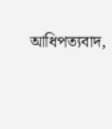আধিপত্যবাদ,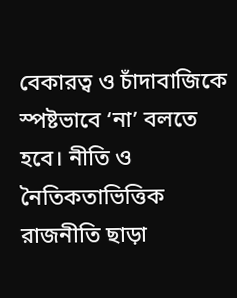বেকারত্ব ও চাঁদাবাজিকে স্পষ্টভাবে ‘না’ বলতে হবে। নীতি ও নৈতিকতাভিত্তিক রাজনীতি ছাড়া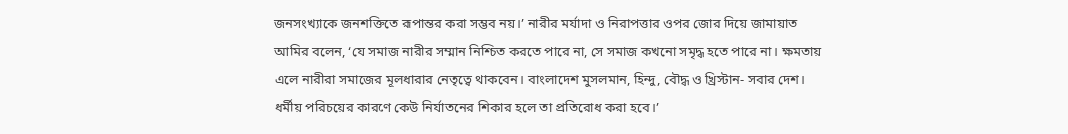জনসংখ্যাকে জনশক্তিতে রূপান্তর করা সম্ভব নয়।’ নারীর মর্যাদা ও নিরাপত্তার ওপর জোর দিয়ে জামায়াত আমির বলেন, ‘যে সমাজ নারীর সম্মান নিশ্চিত করতে পারে না, সে সমাজ কখনো সমৃদ্ধ হতে পারে না। ক্ষমতায় এলে নারীরা সমাজের মূলধারার নেতৃত্বে থাকবেন। বাংলাদেশ মুসলমান, হিন্দু, বৌদ্ধ ও খ্রিস্টান- সবার দেশ। ধর্মীয় পরিচয়ের কারণে কেউ নির্যাতনের শিকার হলে তা প্রতিরোধ করা হবে।’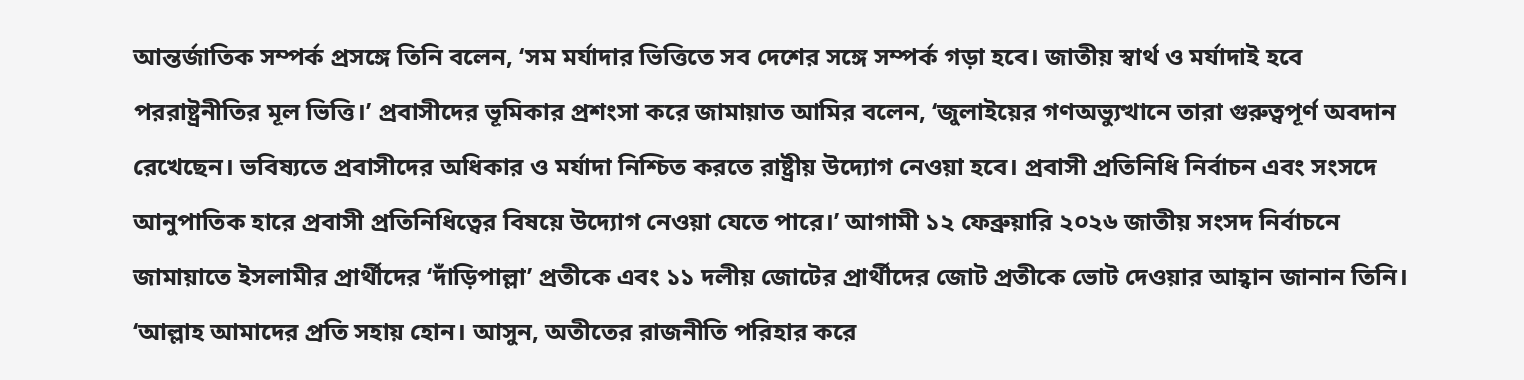আন্তর্জাতিক সম্পর্ক প্রসঙ্গে তিনি বলেন, ‘সম মর্যাদার ভিত্তিতে সব দেশের সঙ্গে সম্পর্ক গড়া হবে। জাতীয় স্বার্থ ও মর্যাদাই হবে পররাষ্ট্রনীতির মূল ভিত্তি।’ প্রবাসীদের ভূমিকার প্রশংসা করে জামায়াত আমির বলেন, ‘জুলাইয়ের গণঅভ্যুত্থানে তারা গুরুত্বপূর্ণ অবদান রেখেছেন। ভবিষ্যতে প্রবাসীদের অধিকার ও মর্যাদা নিশ্চিত করতে রাষ্ট্রীয় উদ্যোগ নেওয়া হবে। প্রবাসী প্রতিনিধি নির্বাচন এবং সংসদে আনুপাতিক হারে প্রবাসী প্রতিনিধিত্বের বিষয়ে উদ্যোগ নেওয়া যেতে পারে।’ আগামী ১২ ফেব্রুয়ারি ২০২৬ জাতীয় সংসদ নির্বাচনে জামায়াতে ইসলামীর প্রার্থীদের ‘দাঁড়িপাল্লা’ প্রতীকে এবং ১১ দলীয় জোটের প্রার্থীদের জোট প্রতীকে ভোট দেওয়ার আহ্বান জানান তিনি। ‘আল্লাহ আমাদের প্রতি সহায় হোন। আসুন, অতীতের রাজনীতি পরিহার করে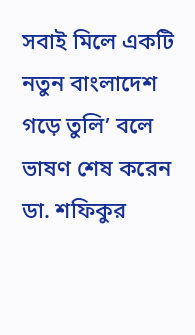সবাই মিলে একটি নতুন বাংলাদেশ গড়ে তুলি’ বলে ভাষণ শেষ করেন ডা. শফিকুর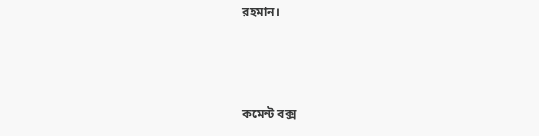রহমান।



কমেন্ট বক্স